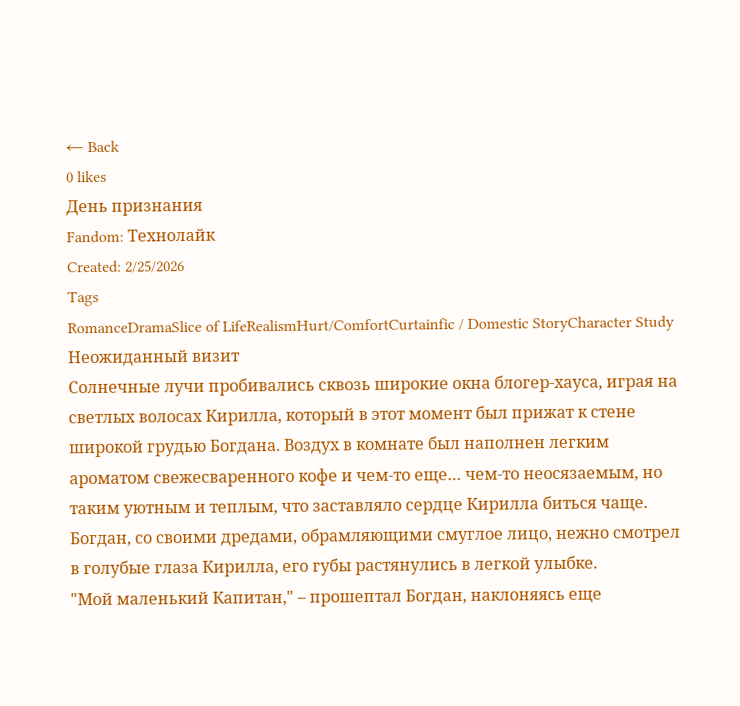← Back
0 likes
День признания
Fandom: Технолайк
Created: 2/25/2026
Tags
RomanceDramaSlice of LifeRealismHurt/ComfortCurtainfic / Domestic StoryCharacter Study
Неожиданный визит
Солнечные лучи пробивались сквозь широкие окна блогер-хауса, играя на светлых волосах Кирилла, который в этот момент был прижат к стене широкой грудью Богдана. Воздух в комнате был наполнен легким ароматом свежесваренного кофе и чем-то еще… чем-то неосязаемым, но таким уютным и теплым, что заставляло сердце Кирилла биться чаще. Богдан, со своими дредами, обрамляющими смуглое лицо, нежно смотрел в голубые глаза Кирилла, его губы растянулись в легкой улыбке.
"Мой маленький Капитан," – прошептал Богдан, наклоняясь еще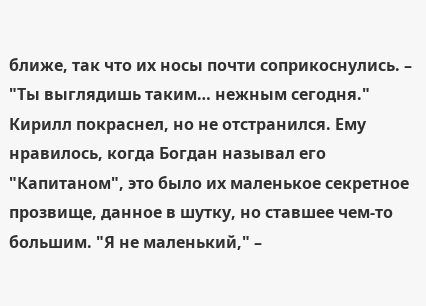ближе, так что их носы почти соприкоснулись. – "Ты выглядишь таким… нежным сегодня."
Кирилл покраснел, но не отстранился. Ему нравилось, когда Богдан называл его "Капитаном", это было их маленькое секретное прозвище, данное в шутку, но ставшее чем-то большим. "Я не маленький," –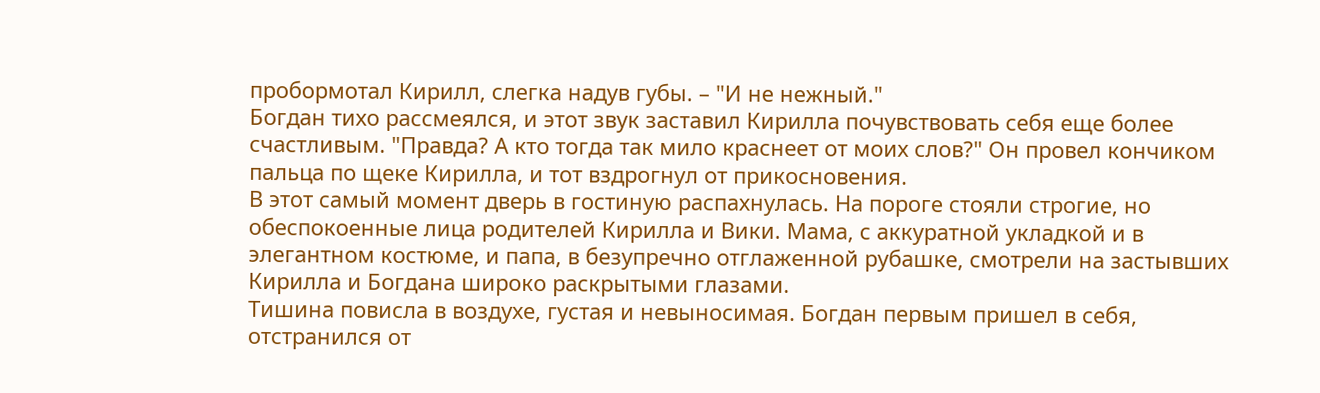пробормотал Кирилл, слегка надув губы. – "И не нежный."
Богдан тихо рассмеялся, и этот звук заставил Кирилла почувствовать себя еще более счастливым. "Правда? А кто тогда так мило краснеет от моих слов?" Он провел кончиком пальца по щеке Кирилла, и тот вздрогнул от прикосновения.
В этот самый момент дверь в гостиную распахнулась. На пороге стояли строгие, но обеспокоенные лица родителей Кирилла и Вики. Мама, с аккуратной укладкой и в элегантном костюме, и папа, в безупречно отглаженной рубашке, смотрели на застывших Кирилла и Богдана широко раскрытыми глазами.
Тишина повисла в воздухе, густая и невыносимая. Богдан первым пришел в себя, отстранился от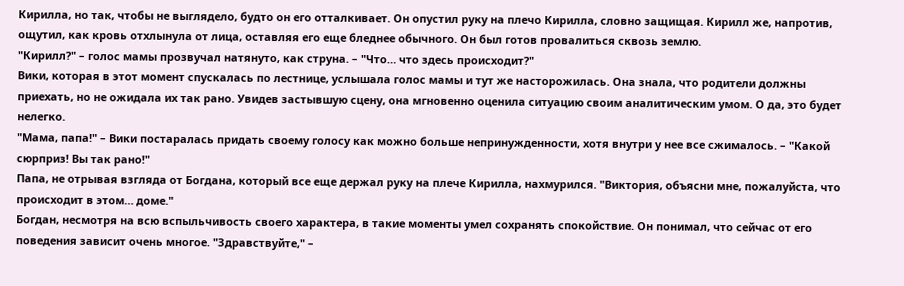Кирилла, но так, чтобы не выглядело, будто он его отталкивает. Он опустил руку на плечо Кирилла, словно защищая. Кирилл же, напротив, ощутил, как кровь отхлынула от лица, оставляя его еще бледнее обычного. Он был готов провалиться сквозь землю.
"Кирилл?" – голос мамы прозвучал натянуто, как струна. – "Что… что здесь происходит?"
Вики, которая в этот момент спускалась по лестнице, услышала голос мамы и тут же насторожилась. Она знала, что родители должны приехать, но не ожидала их так рано. Увидев застывшую сцену, она мгновенно оценила ситуацию своим аналитическим умом. О да, это будет нелегко.
"Мама, папа!" – Вики постаралась придать своему голосу как можно больше непринужденности, хотя внутри у нее все сжималось. – "Какой сюрприз! Вы так рано!"
Папа, не отрывая взгляда от Богдана, который все еще держал руку на плече Кирилла, нахмурился. "Виктория, объясни мне, пожалуйста, что происходит в этом… доме."
Богдан, несмотря на всю вспыльчивость своего характера, в такие моменты умел сохранять спокойствие. Он понимал, что сейчас от его поведения зависит очень многое. "Здравствуйте," –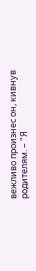вежливо произнес он, кивнув родителям. – "Я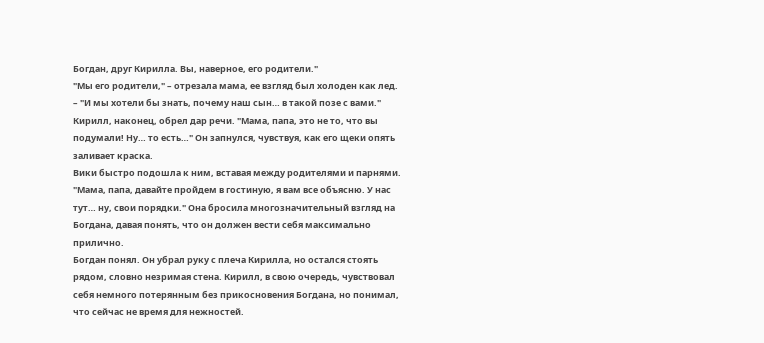Богдан, друг Кирилла. Вы, наверное, его родители."
"Мы его родители," – отрезала мама, ее взгляд был холоден как лед. – "И мы хотели бы знать, почему наш сын… в такой позе с вами."
Кирилл, наконец, обрел дар речи. "Мама, папа, это не то, что вы подумали! Ну… то есть…" Он запнулся, чувствуя, как его щеки опять заливает краска.
Вики быстро подошла к ним, вставая между родителями и парнями. "Мама, папа, давайте пройдем в гостиную, я вам все объясню. У нас тут… ну, свои порядки." Она бросила многозначительный взгляд на Богдана, давая понять, что он должен вести себя максимально прилично.
Богдан понял. Он убрал руку с плеча Кирилла, но остался стоять рядом, словно незримая стена. Кирилл, в свою очередь, чувствовал себя немного потерянным без прикосновения Богдана, но понимал, что сейчас не время для нежностей.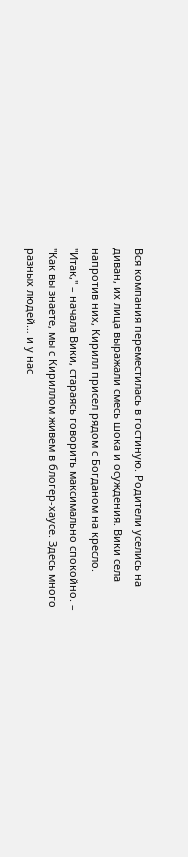Вся компания переместилась в гостиную. Родители уселись на диван, их лица выражали смесь шока и осуждения. Вики села напротив них, Кирилл присел рядом с Богданом на кресло.
"Итак," – начала Вики, стараясь говорить максимально спокойно. – "Как вы знаете, мы с Кириллом живем в блогер-хаусе. Здесь много разных людей… и у нас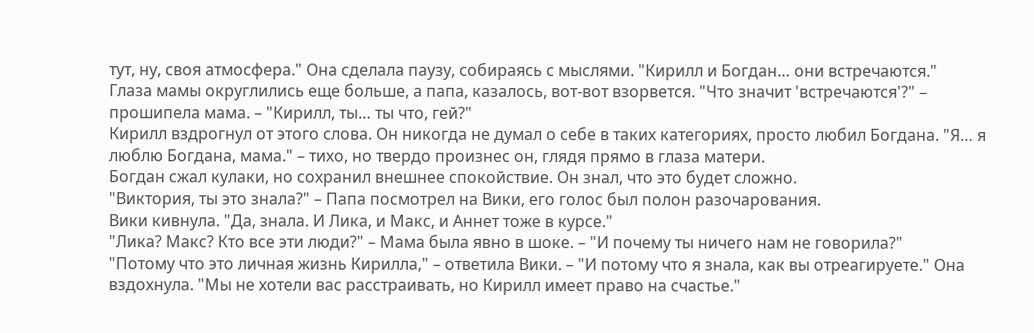тут, ну, своя атмосфера." Она сделала паузу, собираясь с мыслями. "Кирилл и Богдан… они встречаются."
Глаза мамы округлились еще больше, а папа, казалось, вот-вот взорвется. "Что значит 'встречаются'?" – прошипела мама. – "Кирилл, ты… ты что, гей?"
Кирилл вздрогнул от этого слова. Он никогда не думал о себе в таких категориях, просто любил Богдана. "Я… я люблю Богдана, мама." – тихо, но твердо произнес он, глядя прямо в глаза матери.
Богдан сжал кулаки, но сохранил внешнее спокойствие. Он знал, что это будет сложно.
"Виктория, ты это знала?" – Папа посмотрел на Вики, его голос был полон разочарования.
Вики кивнула. "Да, знала. И Лика, и Макс, и Аннет тоже в курсе."
"Лика? Макс? Кто все эти люди?" – Мама была явно в шоке. – "И почему ты ничего нам не говорила?"
"Потому что это личная жизнь Кирилла," – ответила Вики. – "И потому что я знала, как вы отреагируете." Она вздохнула. "Мы не хотели вас расстраивать, но Кирилл имеет право на счастье."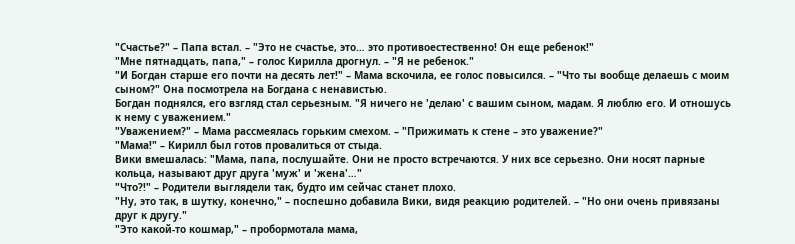"Счастье?" – Папа встал. – "Это не счастье, это… это противоестественно! Он еще ребенок!"
"Мне пятнадцать, папа," – голос Кирилла дрогнул. – "Я не ребенок."
"И Богдан старше его почти на десять лет!" – Мама вскочила, ее голос повысился. – "Что ты вообще делаешь с моим сыном?" Она посмотрела на Богдана с ненавистью.
Богдан поднялся, его взгляд стал серьезным. "Я ничего не 'делаю' с вашим сыном, мадам. Я люблю его. И отношусь к нему с уважением."
"Уважением?" – Мама рассмеялась горьким смехом. – "Прижимать к стене – это уважение?"
"Мама!" – Кирилл был готов провалиться от стыда.
Вики вмешалась: "Мама, папа, послушайте. Они не просто встречаются. У них все серьезно. Они носят парные кольца, называют друг друга 'муж' и 'жена'…"
"Что?!" – Родители выглядели так, будто им сейчас станет плохо.
"Ну, это так, в шутку, конечно," – поспешно добавила Вики, видя реакцию родителей. – "Но они очень привязаны друг к другу."
"Это какой-то кошмар," – пробормотала мама,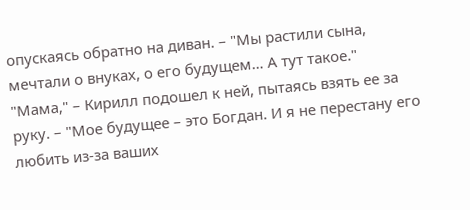опускаясь обратно на диван. – "Мы растили сына, мечтали о внуках, о его будущем… А тут такое."
"Мама," – Кирилл подошел к ней, пытаясь взять ее за руку. – "Мое будущее – это Богдан. И я не перестану его любить из-за ваших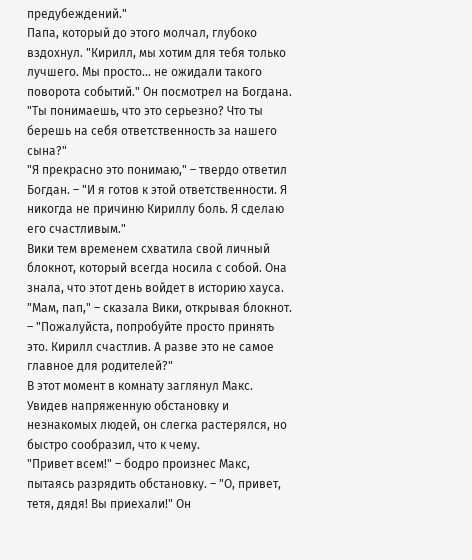предубеждений."
Папа, который до этого молчал, глубоко вздохнул. "Кирилл, мы хотим для тебя только лучшего. Мы просто… не ожидали такого поворота событий." Он посмотрел на Богдана. "Ты понимаешь, что это серьезно? Что ты берешь на себя ответственность за нашего сына?"
"Я прекрасно это понимаю," – твердо ответил Богдан. – "И я готов к этой ответственности. Я никогда не причиню Кириллу боль. Я сделаю его счастливым."
Вики тем временем схватила свой личный блокнот, который всегда носила с собой. Она знала, что этот день войдет в историю хауса.
"Мам, пап," – сказала Вики, открывая блокнот. – "Пожалуйста, попробуйте просто принять это. Кирилл счастлив. А разве это не самое главное для родителей?"
В этот момент в комнату заглянул Макс. Увидев напряженную обстановку и незнакомых людей, он слегка растерялся, но быстро сообразил, что к чему.
"Привет всем!" – бодро произнес Макс, пытаясь разрядить обстановку. – "О, привет, тетя, дядя! Вы приехали!" Он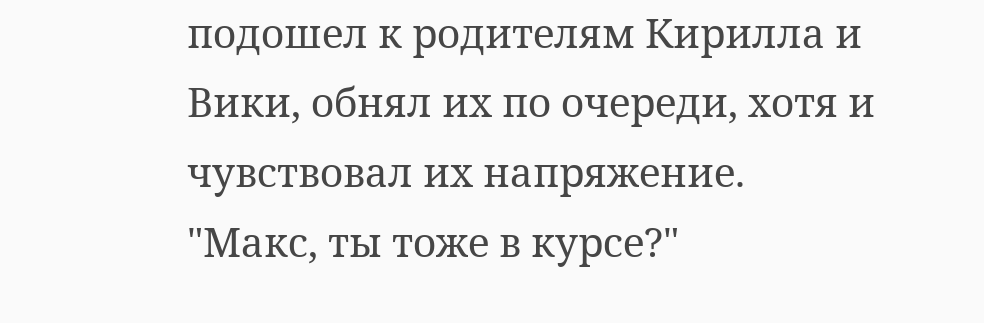подошел к родителям Кирилла и Вики, обнял их по очереди, хотя и чувствовал их напряжение.
"Макс, ты тоже в курсе?"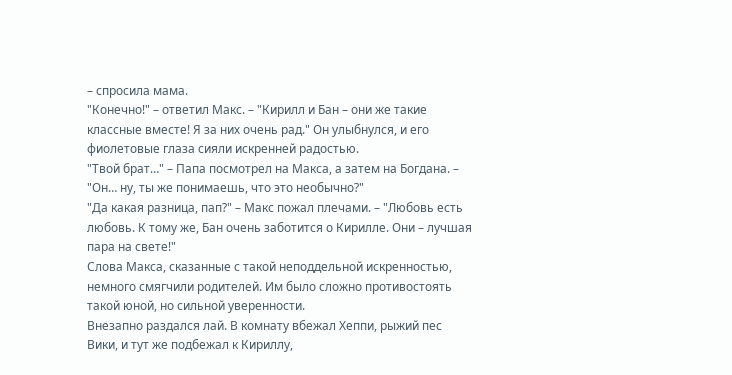– спросила мама.
"Конечно!" – ответил Макс. – "Кирилл и Бан – они же такие классные вместе! Я за них очень рад." Он улыбнулся, и его фиолетовые глаза сияли искренней радостью.
"Твой брат…" – Папа посмотрел на Макса, а затем на Богдана. – "Он… ну, ты же понимаешь, что это необычно?"
"Да какая разница, пап?" – Макс пожал плечами. – "Любовь есть любовь. К тому же, Бан очень заботится о Кирилле. Они – лучшая пара на свете!"
Слова Макса, сказанные с такой неподдельной искренностью, немного смягчили родителей. Им было сложно противостоять такой юной, но сильной уверенности.
Внезапно раздался лай. В комнату вбежал Хеппи, рыжий пес Вики, и тут же подбежал к Кириллу,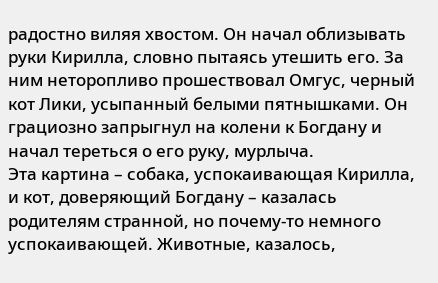радостно виляя хвостом. Он начал облизывать руки Кирилла, словно пытаясь утешить его. За ним неторопливо прошествовал Омгус, черный кот Лики, усыпанный белыми пятнышками. Он грациозно запрыгнул на колени к Богдану и начал тереться о его руку, мурлыча.
Эта картина – собака, успокаивающая Кирилла, и кот, доверяющий Богдану – казалась родителям странной, но почему-то немного успокаивающей. Животные, казалось,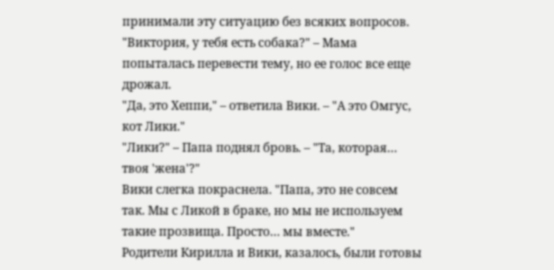принимали эту ситуацию без всяких вопросов.
"Виктория, у тебя есть собака?" – Мама попыталась перевести тему, но ее голос все еще дрожал.
"Да, это Хеппи," – ответила Вики. – "А это Омгус, кот Лики."
"Лики?" – Папа поднял бровь. – "Та, которая… твоя 'жена'?"
Вики слегка покраснела. "Папа, это не совсем так. Мы с Ликой в браке, но мы не используем такие прозвища. Просто… мы вместе."
Родители Кирилла и Вики, казалось, были готовы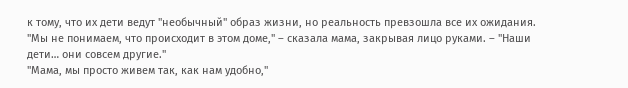к тому, что их дети ведут "необычный" образ жизни, но реальность превзошла все их ожидания.
"Мы не понимаем, что происходит в этом доме," – сказала мама, закрывая лицо руками. – "Наши дети… они совсем другие."
"Мама, мы просто живем так, как нам удобно,"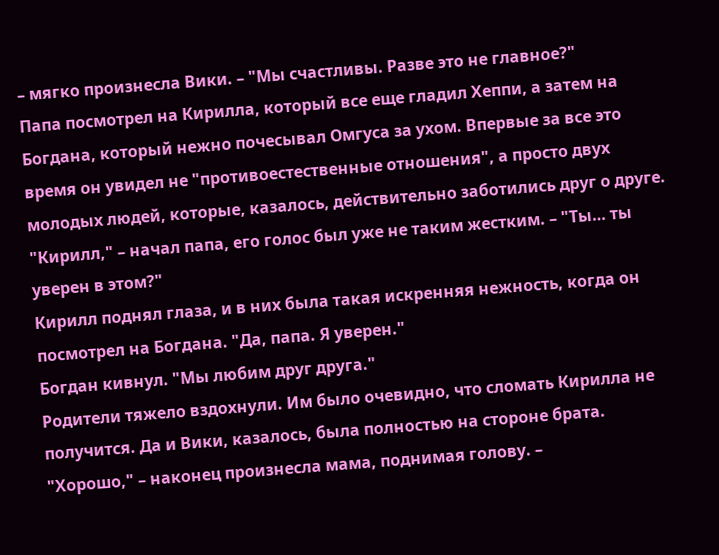– мягко произнесла Вики. – "Мы счастливы. Разве это не главное?"
Папа посмотрел на Кирилла, который все еще гладил Хеппи, а затем на Богдана, который нежно почесывал Омгуса за ухом. Впервые за все это время он увидел не "противоестественные отношения", а просто двух молодых людей, которые, казалось, действительно заботились друг о друге.
"Кирилл," – начал папа, его голос был уже не таким жестким. – "Ты… ты уверен в этом?"
Кирилл поднял глаза, и в них была такая искренняя нежность, когда он посмотрел на Богдана. "Да, папа. Я уверен."
Богдан кивнул. "Мы любим друг друга."
Родители тяжело вздохнули. Им было очевидно, что сломать Кирилла не получится. Да и Вики, казалось, была полностью на стороне брата.
"Хорошо," – наконец произнесла мама, поднимая голову. –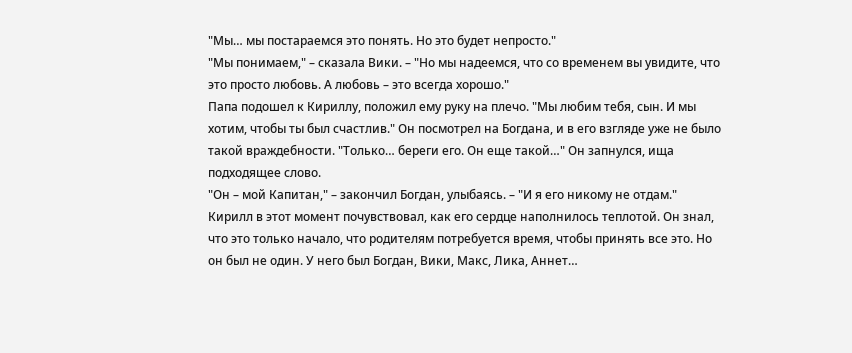"Мы… мы постараемся это понять. Но это будет непросто."
"Мы понимаем," – сказала Вики. – "Но мы надеемся, что со временем вы увидите, что это просто любовь. А любовь – это всегда хорошо."
Папа подошел к Кириллу, положил ему руку на плечо. "Мы любим тебя, сын. И мы хотим, чтобы ты был счастлив." Он посмотрел на Богдана, и в его взгляде уже не было такой враждебности. "Только… береги его. Он еще такой…" Он запнулся, ища подходящее слово.
"Он – мой Капитан," – закончил Богдан, улыбаясь. – "И я его никому не отдам."
Кирилл в этот момент почувствовал, как его сердце наполнилось теплотой. Он знал, что это только начало, что родителям потребуется время, чтобы принять все это. Но он был не один. У него был Богдан, Вики, Макс, Лика, Аннет…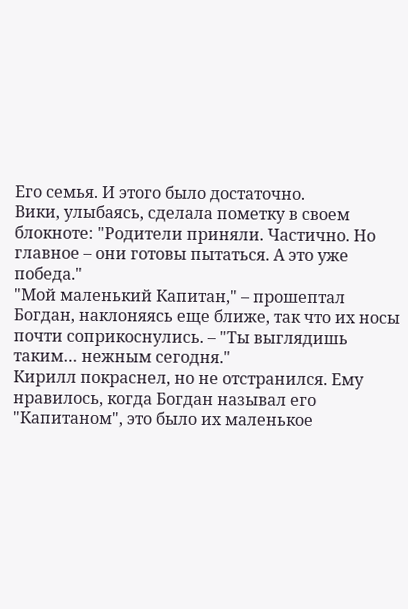Его семья. И этого было достаточно.
Вики, улыбаясь, сделала пометку в своем блокноте: "Родители приняли. Частично. Но главное – они готовы пытаться. А это уже победа."
"Мой маленький Капитан," – прошептал Богдан, наклоняясь еще ближе, так что их носы почти соприкоснулись. – "Ты выглядишь таким… нежным сегодня."
Кирилл покраснел, но не отстранился. Ему нравилось, когда Богдан называл его "Капитаном", это было их маленькое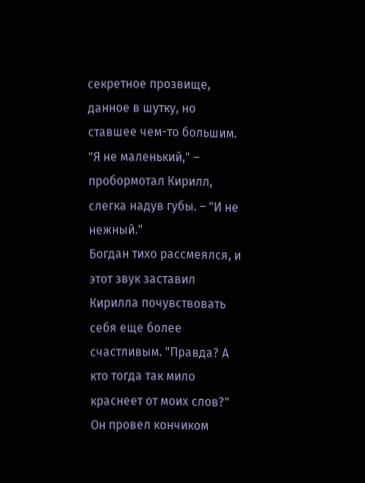секретное прозвище, данное в шутку, но ставшее чем-то большим. "Я не маленький," – пробормотал Кирилл, слегка надув губы. – "И не нежный."
Богдан тихо рассмеялся, и этот звук заставил Кирилла почувствовать себя еще более счастливым. "Правда? А кто тогда так мило краснеет от моих слов?" Он провел кончиком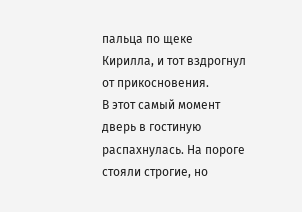пальца по щеке Кирилла, и тот вздрогнул от прикосновения.
В этот самый момент дверь в гостиную распахнулась. На пороге стояли строгие, но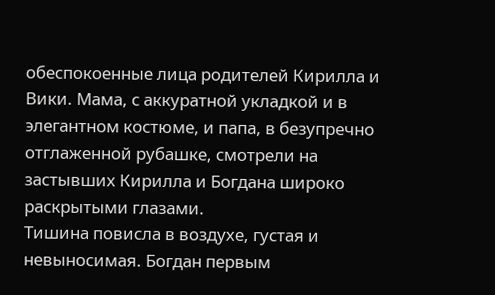обеспокоенные лица родителей Кирилла и Вики. Мама, с аккуратной укладкой и в элегантном костюме, и папа, в безупречно отглаженной рубашке, смотрели на застывших Кирилла и Богдана широко раскрытыми глазами.
Тишина повисла в воздухе, густая и невыносимая. Богдан первым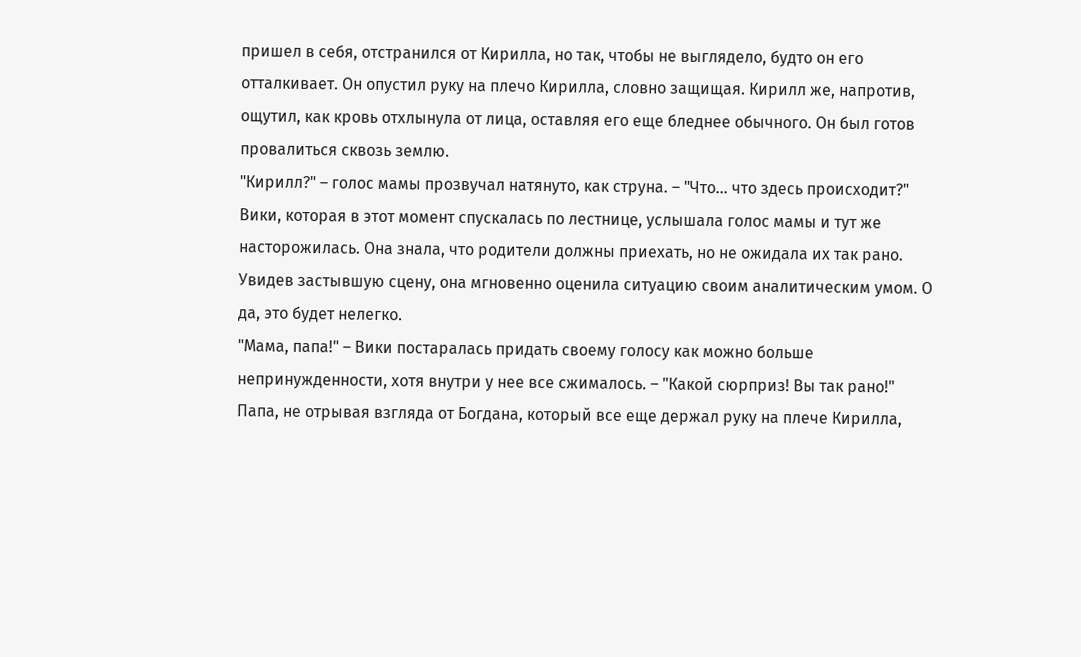пришел в себя, отстранился от Кирилла, но так, чтобы не выглядело, будто он его отталкивает. Он опустил руку на плечо Кирилла, словно защищая. Кирилл же, напротив, ощутил, как кровь отхлынула от лица, оставляя его еще бледнее обычного. Он был готов провалиться сквозь землю.
"Кирилл?" – голос мамы прозвучал натянуто, как струна. – "Что… что здесь происходит?"
Вики, которая в этот момент спускалась по лестнице, услышала голос мамы и тут же насторожилась. Она знала, что родители должны приехать, но не ожидала их так рано. Увидев застывшую сцену, она мгновенно оценила ситуацию своим аналитическим умом. О да, это будет нелегко.
"Мама, папа!" – Вики постаралась придать своему голосу как можно больше непринужденности, хотя внутри у нее все сжималось. – "Какой сюрприз! Вы так рано!"
Папа, не отрывая взгляда от Богдана, который все еще держал руку на плече Кирилла,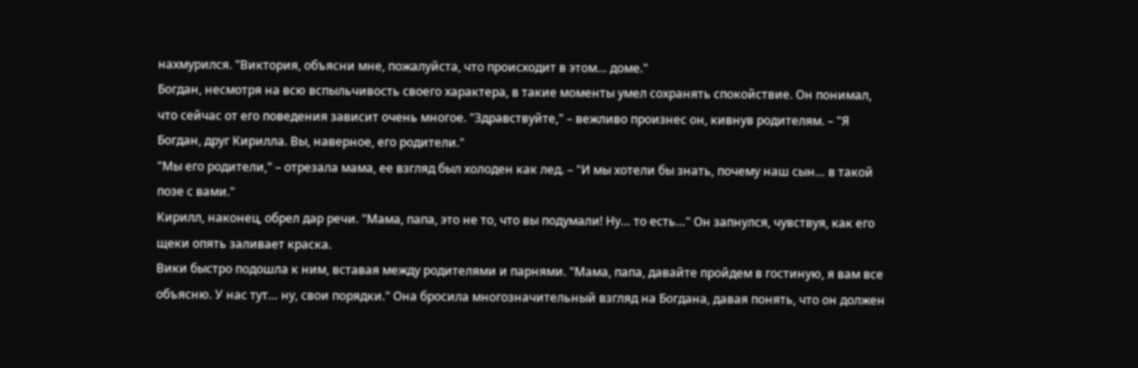нахмурился. "Виктория, объясни мне, пожалуйста, что происходит в этом… доме."
Богдан, несмотря на всю вспыльчивость своего характера, в такие моменты умел сохранять спокойствие. Он понимал, что сейчас от его поведения зависит очень многое. "Здравствуйте," – вежливо произнес он, кивнув родителям. – "Я Богдан, друг Кирилла. Вы, наверное, его родители."
"Мы его родители," – отрезала мама, ее взгляд был холоден как лед. – "И мы хотели бы знать, почему наш сын… в такой позе с вами."
Кирилл, наконец, обрел дар речи. "Мама, папа, это не то, что вы подумали! Ну… то есть…" Он запнулся, чувствуя, как его щеки опять заливает краска.
Вики быстро подошла к ним, вставая между родителями и парнями. "Мама, папа, давайте пройдем в гостиную, я вам все объясню. У нас тут… ну, свои порядки." Она бросила многозначительный взгляд на Богдана, давая понять, что он должен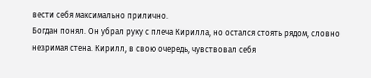вести себя максимально прилично.
Богдан понял. Он убрал руку с плеча Кирилла, но остался стоять рядом, словно незримая стена. Кирилл, в свою очередь, чувствовал себя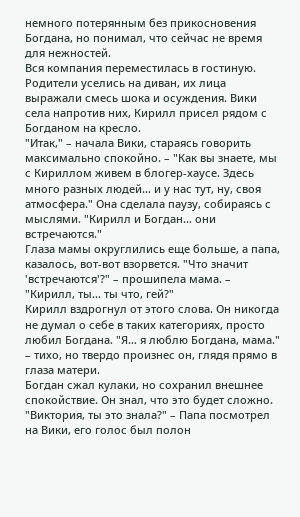немного потерянным без прикосновения Богдана, но понимал, что сейчас не время для нежностей.
Вся компания переместилась в гостиную. Родители уселись на диван, их лица выражали смесь шока и осуждения. Вики села напротив них, Кирилл присел рядом с Богданом на кресло.
"Итак," – начала Вики, стараясь говорить максимально спокойно. – "Как вы знаете, мы с Кириллом живем в блогер-хаусе. Здесь много разных людей… и у нас тут, ну, своя атмосфера." Она сделала паузу, собираясь с мыслями. "Кирилл и Богдан… они встречаются."
Глаза мамы округлились еще больше, а папа, казалось, вот-вот взорвется. "Что значит 'встречаются'?" – прошипела мама. – "Кирилл, ты… ты что, гей?"
Кирилл вздрогнул от этого слова. Он никогда не думал о себе в таких категориях, просто любил Богдана. "Я… я люблю Богдана, мама." – тихо, но твердо произнес он, глядя прямо в глаза матери.
Богдан сжал кулаки, но сохранил внешнее спокойствие. Он знал, что это будет сложно.
"Виктория, ты это знала?" – Папа посмотрел на Вики, его голос был полон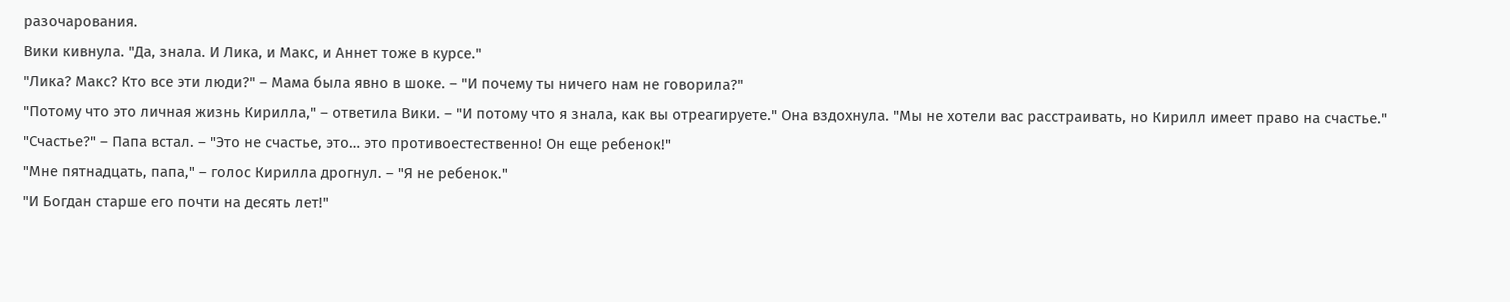разочарования.
Вики кивнула. "Да, знала. И Лика, и Макс, и Аннет тоже в курсе."
"Лика? Макс? Кто все эти люди?" – Мама была явно в шоке. – "И почему ты ничего нам не говорила?"
"Потому что это личная жизнь Кирилла," – ответила Вики. – "И потому что я знала, как вы отреагируете." Она вздохнула. "Мы не хотели вас расстраивать, но Кирилл имеет право на счастье."
"Счастье?" – Папа встал. – "Это не счастье, это… это противоестественно! Он еще ребенок!"
"Мне пятнадцать, папа," – голос Кирилла дрогнул. – "Я не ребенок."
"И Богдан старше его почти на десять лет!"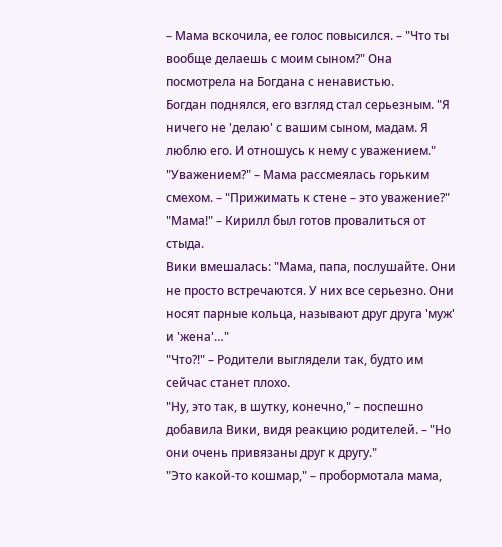– Мама вскочила, ее голос повысился. – "Что ты вообще делаешь с моим сыном?" Она посмотрела на Богдана с ненавистью.
Богдан поднялся, его взгляд стал серьезным. "Я ничего не 'делаю' с вашим сыном, мадам. Я люблю его. И отношусь к нему с уважением."
"Уважением?" – Мама рассмеялась горьким смехом. – "Прижимать к стене – это уважение?"
"Мама!" – Кирилл был готов провалиться от стыда.
Вики вмешалась: "Мама, папа, послушайте. Они не просто встречаются. У них все серьезно. Они носят парные кольца, называют друг друга 'муж' и 'жена'…"
"Что?!" – Родители выглядели так, будто им сейчас станет плохо.
"Ну, это так, в шутку, конечно," – поспешно добавила Вики, видя реакцию родителей. – "Но они очень привязаны друг к другу."
"Это какой-то кошмар," – пробормотала мама,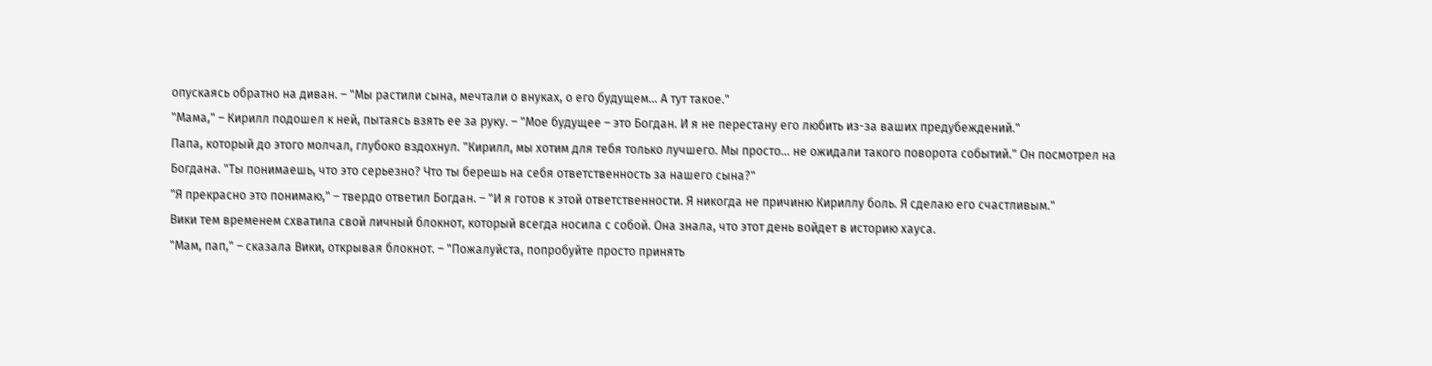опускаясь обратно на диван. – "Мы растили сына, мечтали о внуках, о его будущем… А тут такое."
"Мама," – Кирилл подошел к ней, пытаясь взять ее за руку. – "Мое будущее – это Богдан. И я не перестану его любить из-за ваших предубеждений."
Папа, который до этого молчал, глубоко вздохнул. "Кирилл, мы хотим для тебя только лучшего. Мы просто… не ожидали такого поворота событий." Он посмотрел на Богдана. "Ты понимаешь, что это серьезно? Что ты берешь на себя ответственность за нашего сына?"
"Я прекрасно это понимаю," – твердо ответил Богдан. – "И я готов к этой ответственности. Я никогда не причиню Кириллу боль. Я сделаю его счастливым."
Вики тем временем схватила свой личный блокнот, который всегда носила с собой. Она знала, что этот день войдет в историю хауса.
"Мам, пап," – сказала Вики, открывая блокнот. – "Пожалуйста, попробуйте просто принять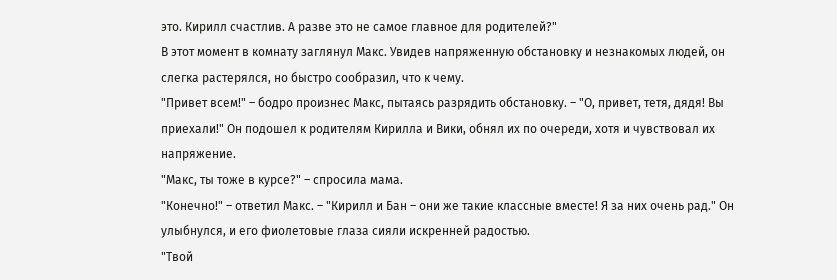это. Кирилл счастлив. А разве это не самое главное для родителей?"
В этот момент в комнату заглянул Макс. Увидев напряженную обстановку и незнакомых людей, он слегка растерялся, но быстро сообразил, что к чему.
"Привет всем!" – бодро произнес Макс, пытаясь разрядить обстановку. – "О, привет, тетя, дядя! Вы приехали!" Он подошел к родителям Кирилла и Вики, обнял их по очереди, хотя и чувствовал их напряжение.
"Макс, ты тоже в курсе?" – спросила мама.
"Конечно!" – ответил Макс. – "Кирилл и Бан – они же такие классные вместе! Я за них очень рад." Он улыбнулся, и его фиолетовые глаза сияли искренней радостью.
"Твой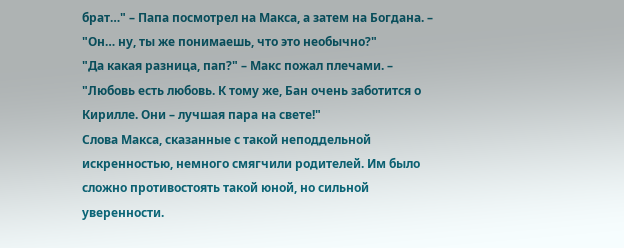брат…" – Папа посмотрел на Макса, а затем на Богдана. – "Он… ну, ты же понимаешь, что это необычно?"
"Да какая разница, пап?" – Макс пожал плечами. – "Любовь есть любовь. К тому же, Бан очень заботится о Кирилле. Они – лучшая пара на свете!"
Слова Макса, сказанные с такой неподдельной искренностью, немного смягчили родителей. Им было сложно противостоять такой юной, но сильной уверенности.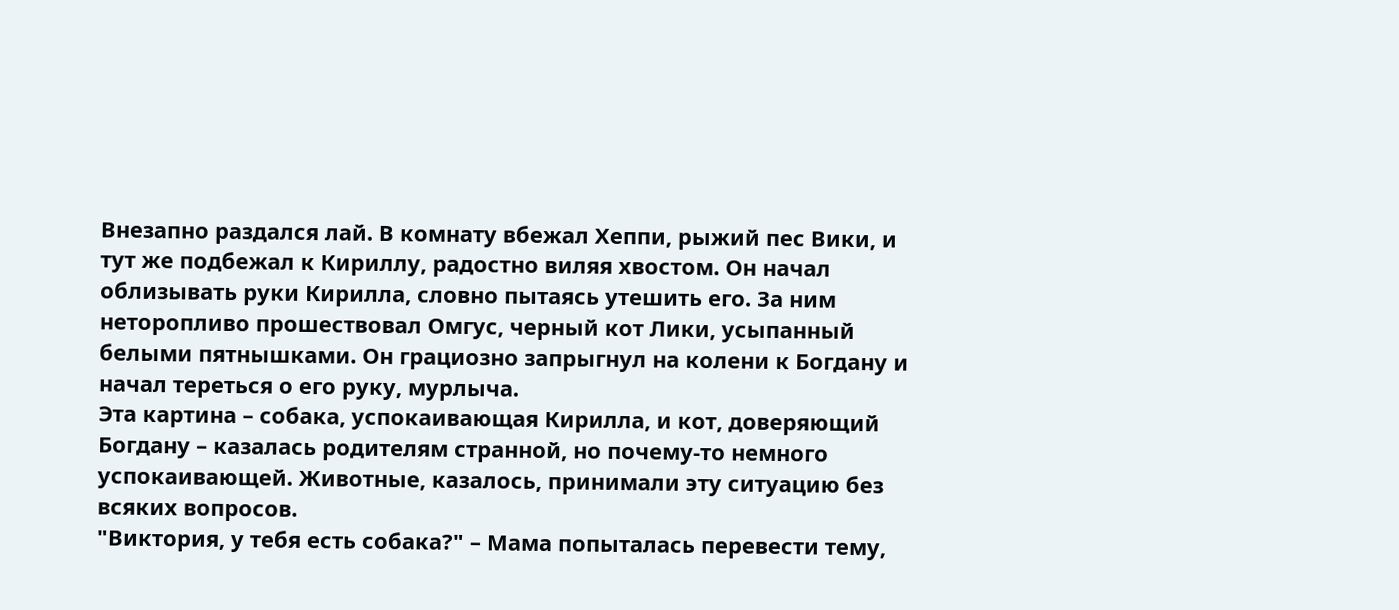Внезапно раздался лай. В комнату вбежал Хеппи, рыжий пес Вики, и тут же подбежал к Кириллу, радостно виляя хвостом. Он начал облизывать руки Кирилла, словно пытаясь утешить его. За ним неторопливо прошествовал Омгус, черный кот Лики, усыпанный белыми пятнышками. Он грациозно запрыгнул на колени к Богдану и начал тереться о его руку, мурлыча.
Эта картина – собака, успокаивающая Кирилла, и кот, доверяющий Богдану – казалась родителям странной, но почему-то немного успокаивающей. Животные, казалось, принимали эту ситуацию без всяких вопросов.
"Виктория, у тебя есть собака?" – Мама попыталась перевести тему,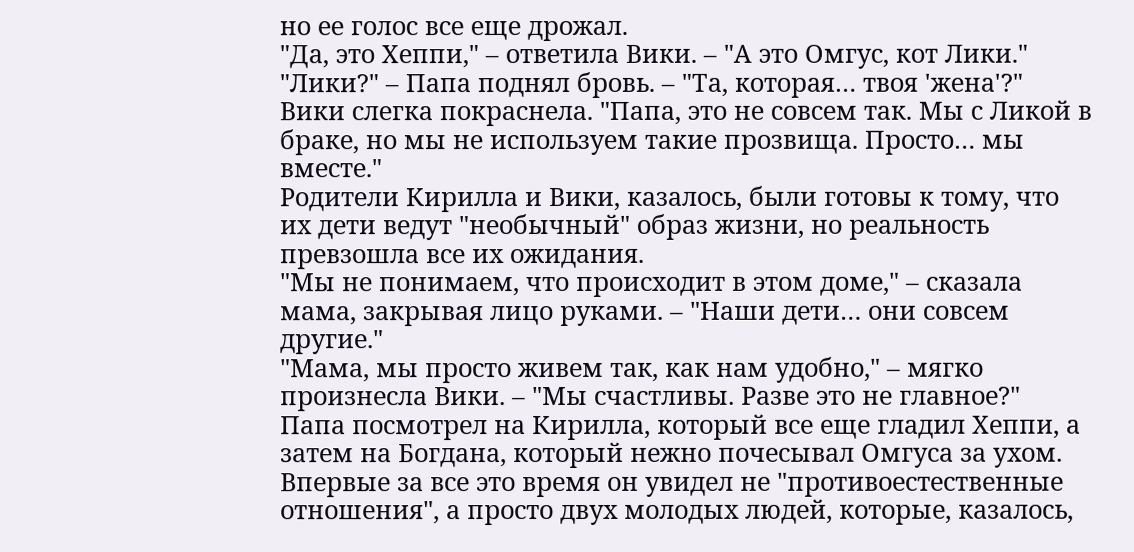но ее голос все еще дрожал.
"Да, это Хеппи," – ответила Вики. – "А это Омгус, кот Лики."
"Лики?" – Папа поднял бровь. – "Та, которая… твоя 'жена'?"
Вики слегка покраснела. "Папа, это не совсем так. Мы с Ликой в браке, но мы не используем такие прозвища. Просто… мы вместе."
Родители Кирилла и Вики, казалось, были готовы к тому, что их дети ведут "необычный" образ жизни, но реальность превзошла все их ожидания.
"Мы не понимаем, что происходит в этом доме," – сказала мама, закрывая лицо руками. – "Наши дети… они совсем другие."
"Мама, мы просто живем так, как нам удобно," – мягко произнесла Вики. – "Мы счастливы. Разве это не главное?"
Папа посмотрел на Кирилла, который все еще гладил Хеппи, а затем на Богдана, который нежно почесывал Омгуса за ухом. Впервые за все это время он увидел не "противоестественные отношения", а просто двух молодых людей, которые, казалось,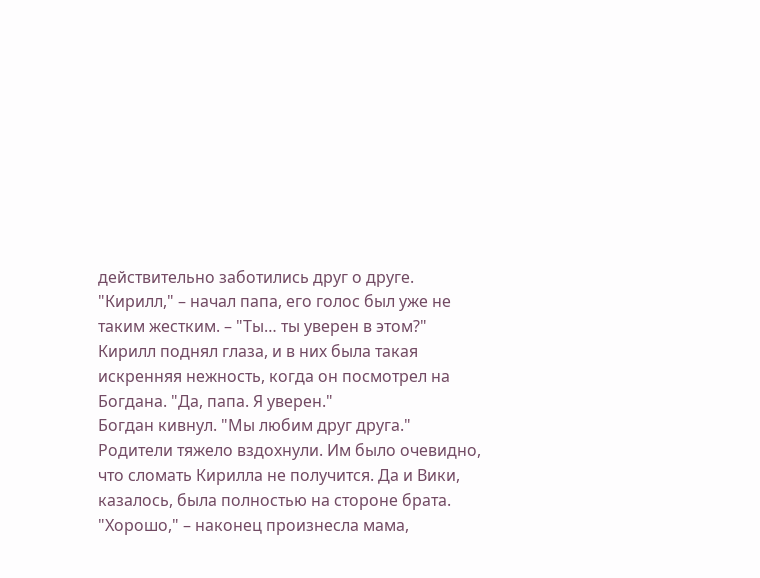действительно заботились друг о друге.
"Кирилл," – начал папа, его голос был уже не таким жестким. – "Ты… ты уверен в этом?"
Кирилл поднял глаза, и в них была такая искренняя нежность, когда он посмотрел на Богдана. "Да, папа. Я уверен."
Богдан кивнул. "Мы любим друг друга."
Родители тяжело вздохнули. Им было очевидно, что сломать Кирилла не получится. Да и Вики, казалось, была полностью на стороне брата.
"Хорошо," – наконец произнесла мама,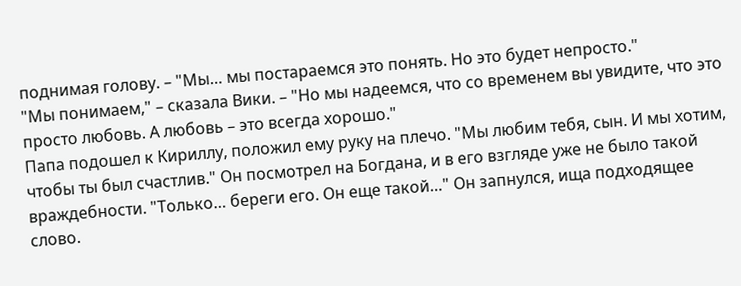поднимая голову. – "Мы… мы постараемся это понять. Но это будет непросто."
"Мы понимаем," – сказала Вики. – "Но мы надеемся, что со временем вы увидите, что это просто любовь. А любовь – это всегда хорошо."
Папа подошел к Кириллу, положил ему руку на плечо. "Мы любим тебя, сын. И мы хотим, чтобы ты был счастлив." Он посмотрел на Богдана, и в его взгляде уже не было такой враждебности. "Только… береги его. Он еще такой…" Он запнулся, ища подходящее слово.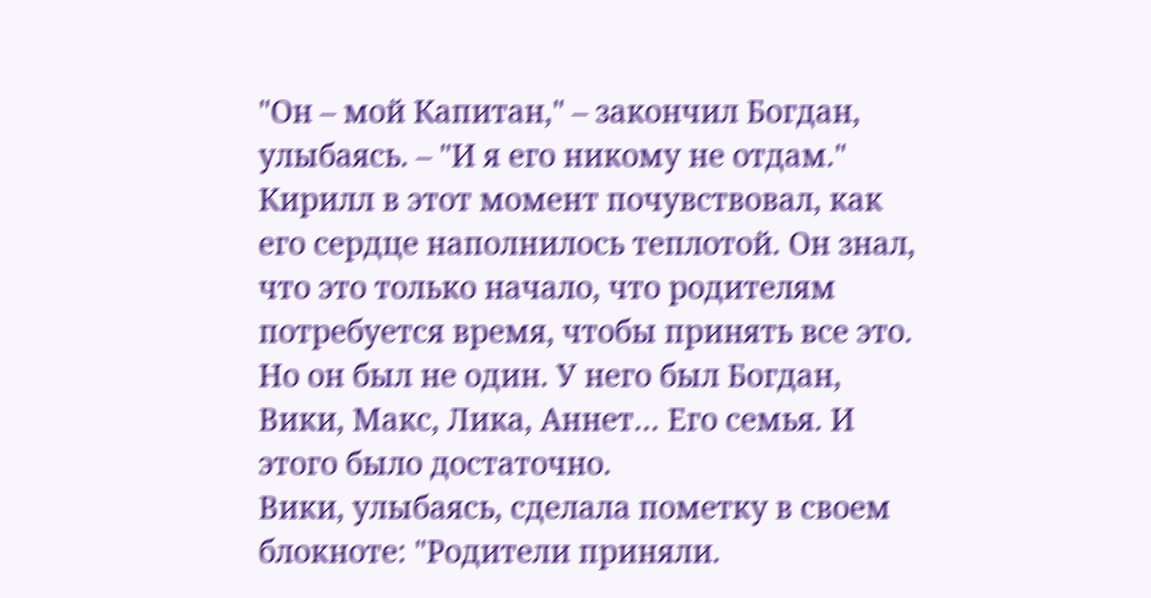"Он – мой Капитан," – закончил Богдан, улыбаясь. – "И я его никому не отдам."
Кирилл в этот момент почувствовал, как его сердце наполнилось теплотой. Он знал, что это только начало, что родителям потребуется время, чтобы принять все это. Но он был не один. У него был Богдан, Вики, Макс, Лика, Аннет… Его семья. И этого было достаточно.
Вики, улыбаясь, сделала пометку в своем блокноте: "Родители приняли.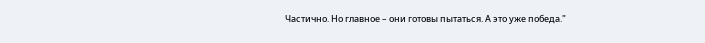Частично. Но главное – они готовы пытаться. А это уже победа."